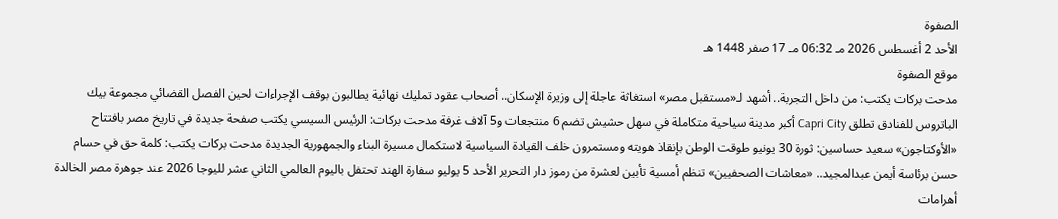الصفوة
الأحد 2 أغسطس 2026 مـ 06:32 مـ 17 صفر 1448 هـ
موقع الصفوة
مدحت بركات يكتب: من داخل التجربة.. أشهد لـ«مستقبل مصر» استغاثة عاجلة إلى وزيرة الإسكان.. أصحاب عقود تمليك نهائية يطالبون بوقف الإجراءات لحين الفصل القضائي مجموعة بيك الباتروس للفنادق تطلق Capri City أكبر مدينة سياحية متكاملة في سهل حشيش تضم 6 منتجعات و5 آلاف غرفة مدحت بركات: الرئيس السيسي يكتب صفحة جديدة في تاريخ مصر بافتتاح «الأوكتاجون» سعيد حساسين: ثورة 30 يونيو طوقت الوطن بإنقاذ هويته ومستمرون خلف القيادة السياسية لاستكمال مسيرة البناء والجمهورية الجديدة مدحت بركات يكتب: كلمة حق في حسام حسن برئاسة أيمن عبدالمجيد.. «معاشات الصحفيين» تنظم أمسية تأبين لعشرة من رموز دار التحرير الأحد 5 يوليو سفارة الهند تحتفل باليوم العالمي الثاني عشر لليوجا 2026 عند جوهرة مصر الخالدة أهرامات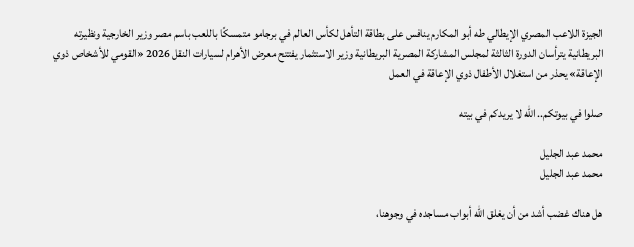الجيزة اللاعب المصري الإيطالي طه أبو المكارم ينافس على بطاقة التأهل لكأس العالم في برجامو متمسكًا باللعب باسم مصر وزير الخارجية ونظيرته البريطانية يترأسان الدورة الثالثة لمجلس المشاركة المصرية البريطانية وزير الاستثمار يفتتح معرض الأهرام لسيارات النقل 2026 «القومي للأشخاص ذوي الإعاقة» يحذر من استغلال الأطفال ذوي الإعاقة في العمل

صلوا في بيوتكم.. الله لا يريدكم في بيته

محمد عبد الجليل
محمد عبد الجليل

هل هناك غضب أشد من أن يغلق الله أبواب مساجده في وجوهنا،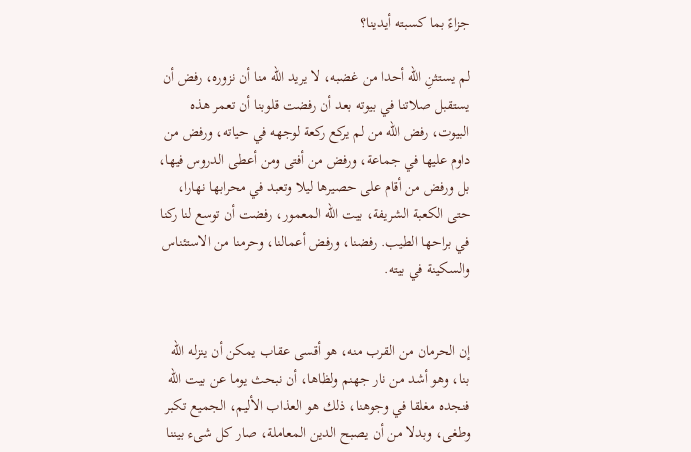جزاءً بما كسبته أيدينا؟

لم يستثنِ الله أحدا من غضبه، لا يريد الله منا أن نزوره، رفض أن يستقبل صلاتنا في بيوته بعد أن رفضت قلوبنا أن تعمر هذه البيوت، رفض الله من لم يركع ركعة لوجهه في حياته، ورفض من داوم عليها في جماعة، ورفض من أفتى ومن أعطى الدروس فيها، بل ورفض من أقام على حصيرها ليلا وتعبد في محرابها نهارا، حتى الكعبة الشريفة، بيت الله المعمور، رفضت أن توسع لنا ركنا في براحها الطيب. رفضنا، ورفض أعمالنا، وحرمنا من الاستئناس والسكينة في بيته.


إن الحرمان من القرب منه، هو أقسى عقاب يمكن أن ينزله الله بنا، وهو أشد من نار جهنم ولظاها، أن نبحث يوما عن بيت الله فنجده مغلقا في وجوهنا، ذلك هو العذاب الأليم، الجميع تكبر وطغى، وبدلا من أن يصبح الدين المعاملة، صار كل شىء بيننا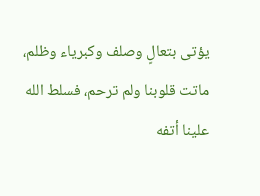يؤتى بتعالٍ وصلف وكبرياء وظلم، ماتت قلوبنا ولم ترحم، فسلط الله علينا أتفه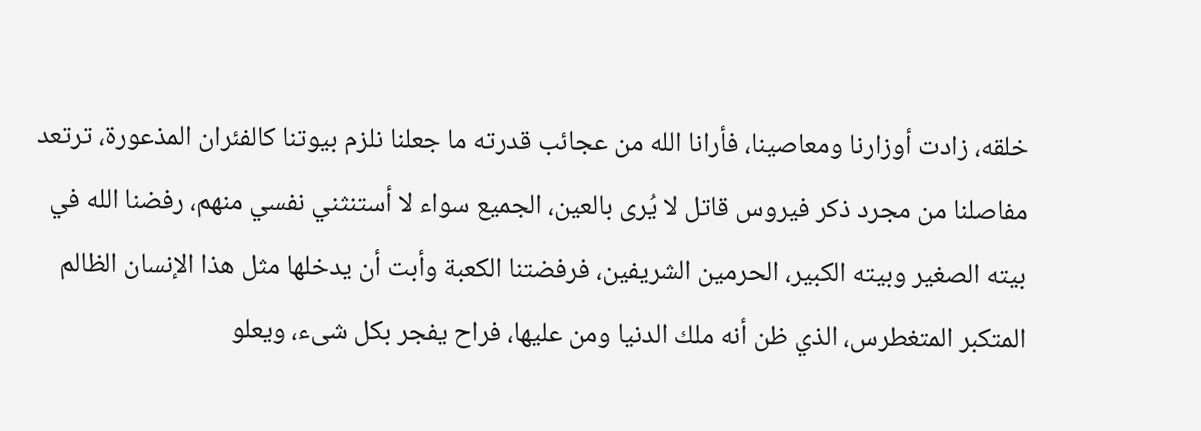خلقه، زادت أوزارنا ومعاصينا، فأرانا الله من عجائب قدرته ما جعلنا نلزم بيوتنا كالفئران المذعورة، ترتعد مفاصلنا من مجرد ذكر فيروس قاتل لا يُرى بالعين، الجميع سواء لا أستنثني نفسي منهم، رفضنا الله في بيته الصغير وبيته الكبير، الحرمين الشريفين، فرفضتنا الكعبة وأبت أن يدخلها مثل هذا الإنسان الظالم المتكبر المتغطرس، الذي ظن أنه ملك الدنيا ومن عليها، فراح يفجر بكل شىء، ويعلو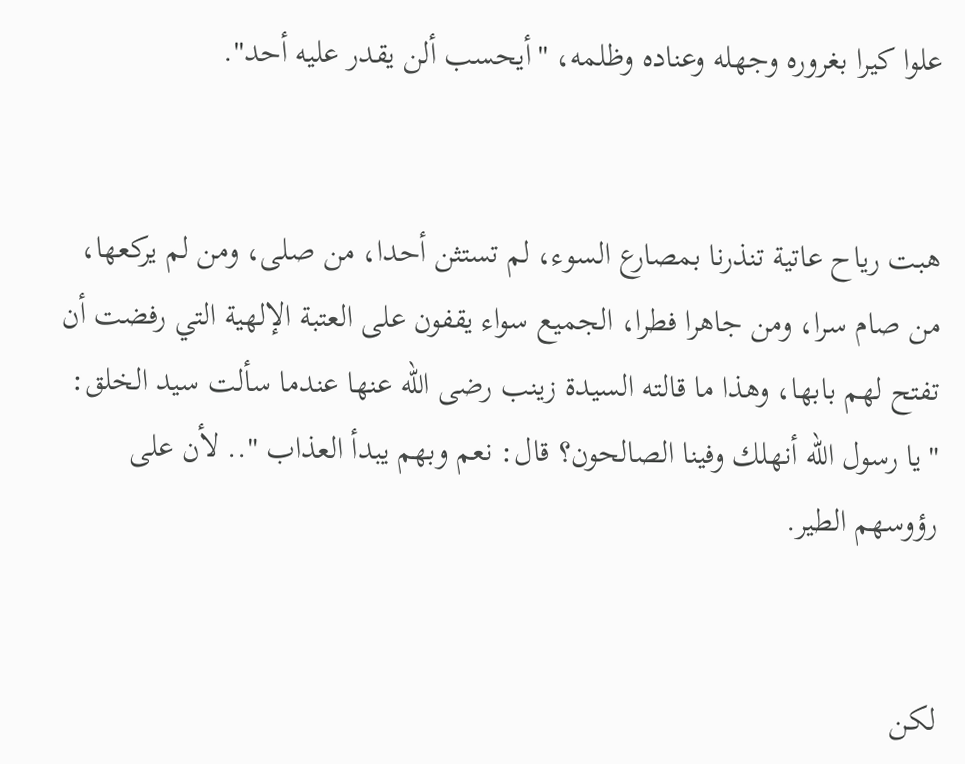علوا كيرا بغروره وجهله وعناده وظلمه، "أيحسب ألن يقدر عليه أحد".


هبت رياح عاتية تنذرنا بمصارع السوء، لم تستثن أحدا، من صلى، ومن لم يركعها، من صام سرا، ومن جاهرا فطرا، الجميع سواء يقفون على العتبة الإلهية التي رفضت أن تفتح لهم بابها، وهذا ما قالته السيدة زينب رضى الله عنها عندما سألت سيد الخلق: "يا رسول الله أنهلك وفينا الصالحون؟ قال: نعم وبهم يبدأ العذاب ".. لأن على رؤوسهم الطير.


لكن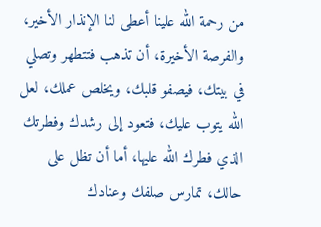من رحمة الله علينا أعطى لنا الإنذار الأخير، والفرصة الأخيرة، أن تذهب فتتطهر وتصلي في بيتك، فيصفو قلبك، ويخلص عملك، لعل الله يتوب عليك، فتعود إلى رشدك وفطرتك الذي فطرك الله عليها، أما أن تظل على حالك، تمارس صلفك وعنادك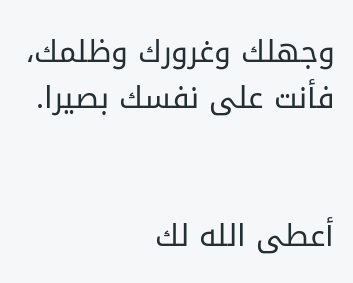وجهلك وغرورك وظلمك، فأنت على نفسك بصيرا.


أعطى الله لك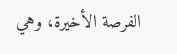الفرصة الأخيرة، وهي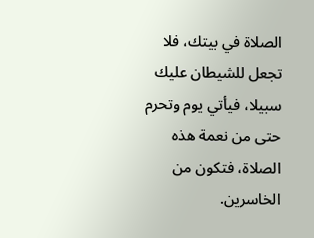الصلاة في بيتك، فلا تجعل للشيطان عليك سبيلا، فيأتي يوم وتحرم حتى من نعمة هذه الصلاة، فتكون من الخاسرين.